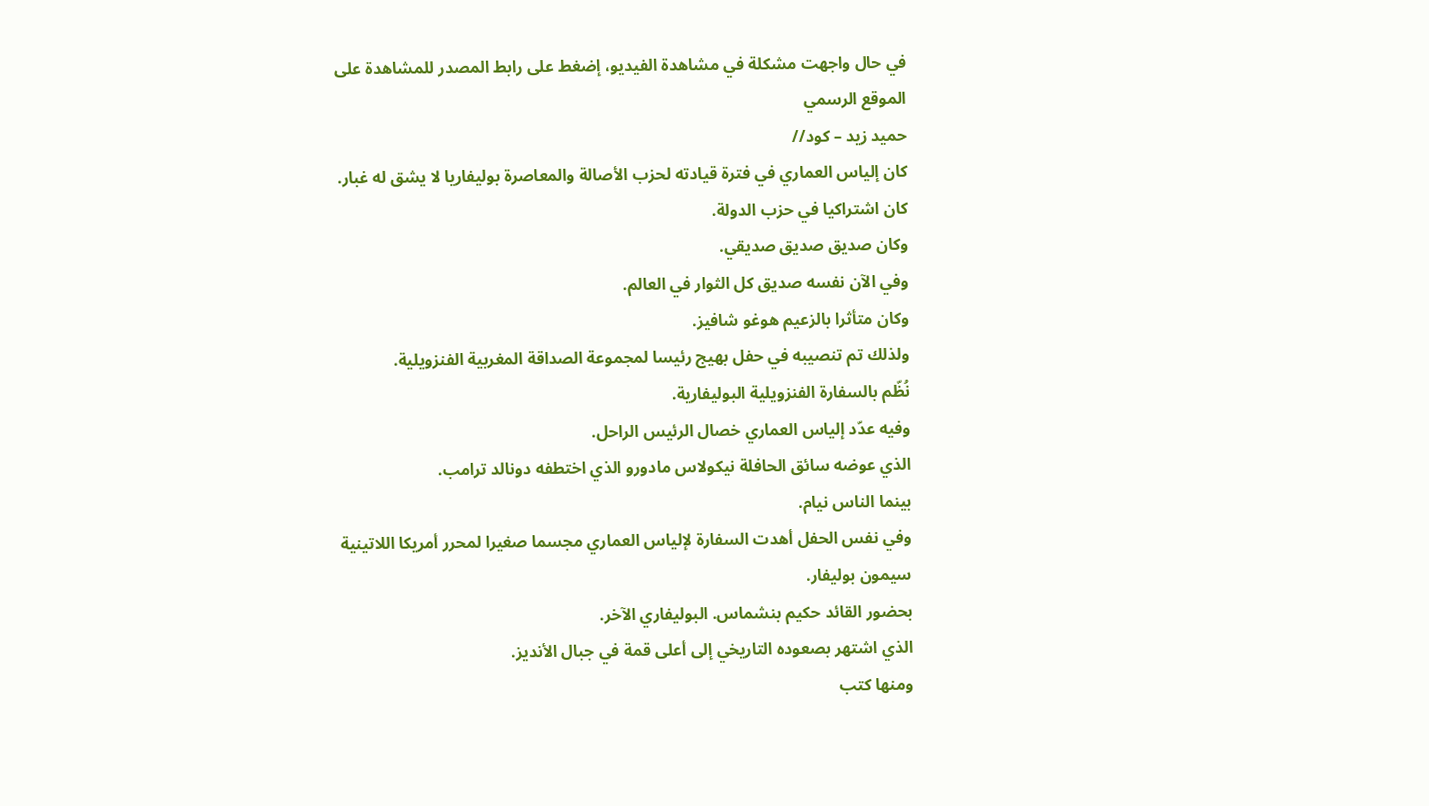في حال واجهت مشكلة في مشاهدة الفيديو، إضغط على رابط المصدر للمشاهدة على الموقع الرسمي
حميد زيد – كود//
كان إلياس العماري في فترة قيادته لحزب الأصالة والمعاصرة بوليفاريا لا يشق له غبار.
كان اشتراكيا في حزب الدولة.
وكان صديق صديق صديقي.
وفي الآن نفسه صديق كل الثوار في العالم.
وكان متأثرا بالزعيم هوغو شافيز.
ولذلك تم تنصيبه في حفل بهيج رئيسا لمجموعة الصداقة المغربية الفنزويلية.
نُظّم بالسفارة الفنزويلية البوليفارية.
وفيه عدّد إلياس العماري خصال الرئيس الراحل.
الذي عوضه سائق الحافلة نيكولاس مادورو الذي اختطفه دونالد ترامب.
بينما الناس نيام.
وفي نفس الحفل أهدت السفارة لإلياس العماري مجسما صغيرا لمحرر أمريكا اللاتينية سيمون بوليفار.
بحضور القائد حكيم بنشماس. البوليفاري الآخر.
الذي اشتهر بصعوده التاريخي إلى أعلى قمة في جبال الأنديز.
ومنها كتب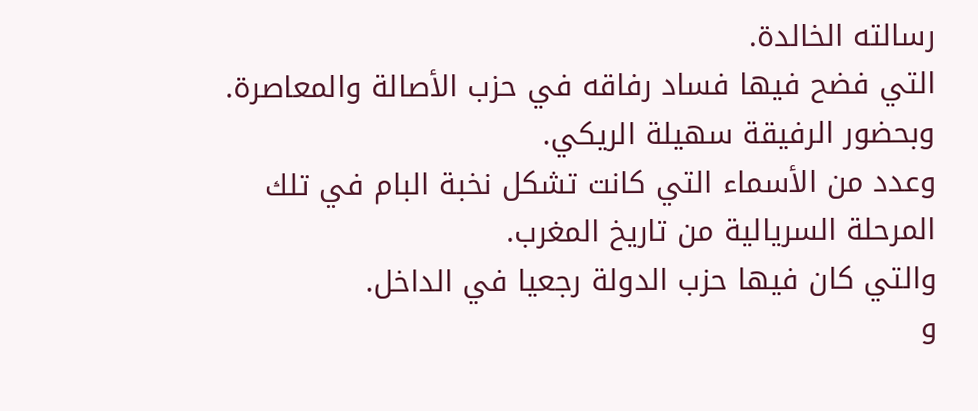رسالته الخالدة.
التي فضح فيها فساد رفاقه في حزب الأصالة والمعاصرة.
وبحضور الرفيقة سهيلة الريكي.
وعدد من الأسماء التي كانت تشكل نخبة البام في تلك المرحلة السريالية من تاريخ المغرب.
والتي كان فيها حزب الدولة رجعيا في الداخل.
و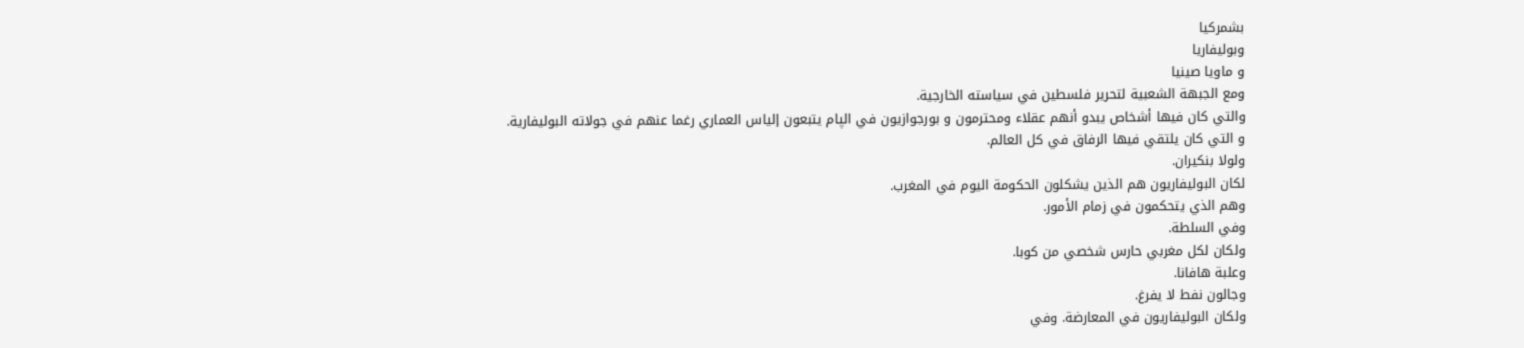بشمركيا
وبوليفاريا
و ماويا صينيا
ومع الجبهة الشعبية لتحرير فلسطين في سياسته الخارجية.
والتي كان فيها أشخاص يبدو أنهم عقلاء ومحترمون و بورجوازيون في الپام يتبعون إلياس العماري رغما عنهم في جولاته البوليفارية.
و التي كان يلتقي فيها الرفاق في كل العالم.
ولولا بنكيران.
لكان البوليفاريون هم الذين يشكلون الحكومة اليوم في المغرب.
وهم الذي يتحكمون في زمام الأمور.
وفي السلطة.
ولكان لكل مغربي حارس شخصي من كوبا.
وعلبة هافانا.
وجالون نفط لا يفرغ.
ولكان البوليفاريون في المعارضة. وفي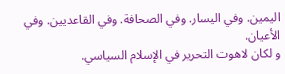اليمين. وفي اليسار. وفي الصحافة. وفي القاعديين. وفي الأعيان.
و لكان لاهوت التحرير في الإسلام السياسي.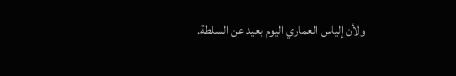ولأن إلياس العماري اليوم بعيد عن السلطة.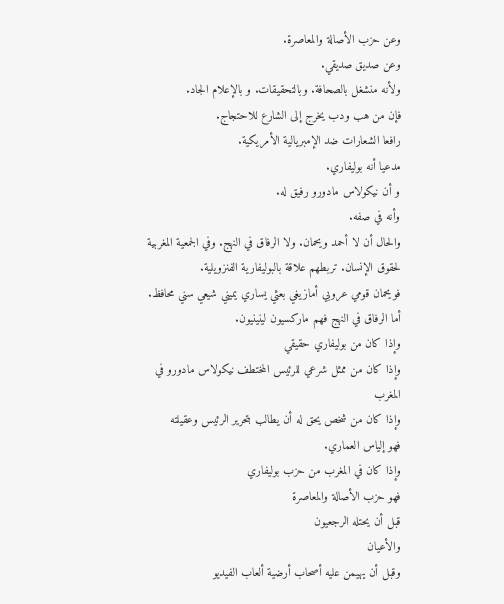وعن حزب الأصالة والمعاصرة.
وعن صديق صديقي.
ولأنه منشغل بالصحافة. وبالتحقيقات. و بالإعلام الجاد.
فإن من هب ودب يخرج إلى الشارع للاحتجاج.
رافعا الشعارات ضد الإمبريالية الأمريكية.
مدعيا أنه بوليفاري.
و أن نيكولاس مادورو رفيق له.
وأنه في صفه.
والحال أن لا أحمد ويحمان. ولا الرفاق في النهج. وفي الجمعية المغربية لحقوق الإنسان. تربطهم علاقة بالبوليفارية الفنزويلية.
فويحمان قومي عروبي أمازيغي بعثي يساري يميني شيعي سني محافظ.
أما الرفاق في النهج فهم ماركسيون لينينيون.
وإذا كان من بوليفاري حقيقي
وإذا كان من ممثل شرعي للرئيس المختطف نيكولاس مادورو في المغرب
وإذا كان من شخص يحق له أن يطالب بتحرير الرئيس وعقيلته
فهو إلياس العماري.
وإذا كان في المغرب من حزب بوليفاري
فهو حزب الأصالة والمعاصرة
قبل أن يحتله الرجعيون
والأعيان
وقبل أن يهيمن عليه أصحاب أرضية ألعاب الفيديو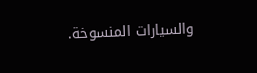والسيارات المنسوخة.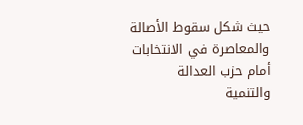حيث شكل سقوط الأصالة والمعاصرة في الانتخابات
أمام حزب العدالة والتنمية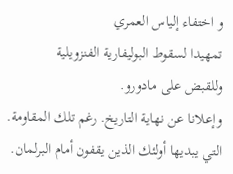و اختفاء إلياس العمري
تمهيدا لسقوط البوليفارية الفنزويلية
وللقبض على مادورو.
وإعلانا عن نهاية التاريخ. رغم تلك المقاومة. التي يبديها أولئك الذين يقفون أمام البرلمان.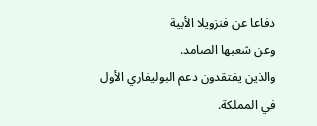دفاعا عن فنزويلا الأبية
وعن شعبها الصامد.
والذين يفتقدون دعم البوليفاري الأول في المملكة.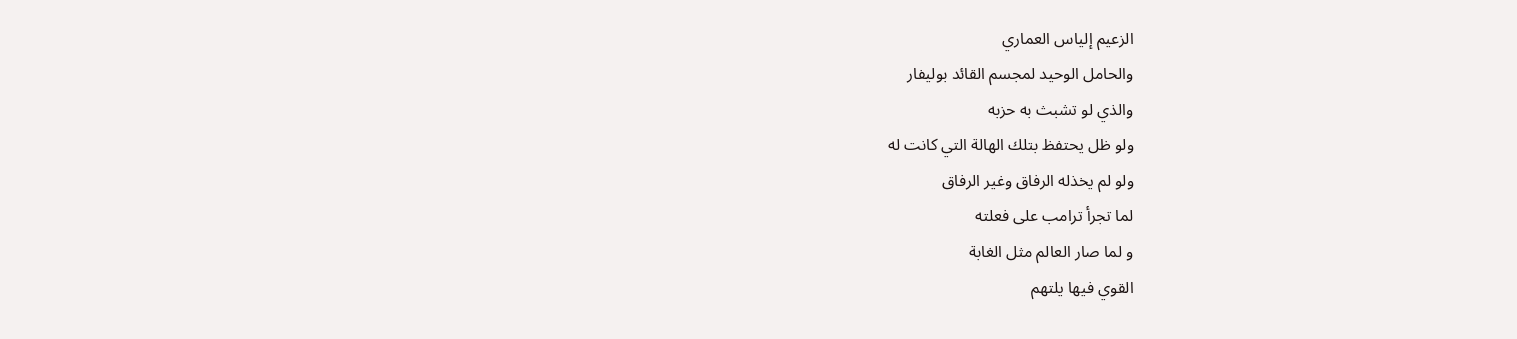الزعيم إلياس العماري
والحامل الوحيد لمجسم القائد بوليفار
والذي لو تشبث به حزبه
ولو ظل يحتفظ بتلك الهالة التي كانت له
ولو لم يخذله الرفاق وغير الرفاق
لما تجرأ ترامب على فعلته
و لما صار العالم مثل الغابة
القوي فيها يلتهم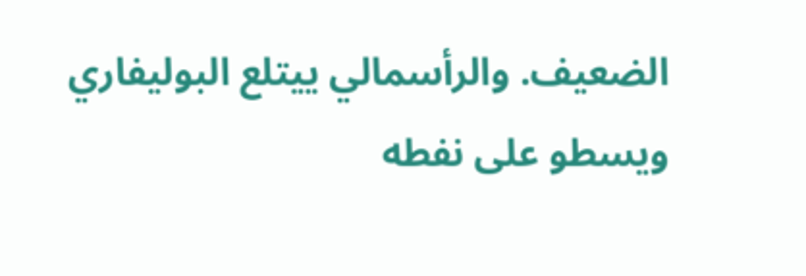الضعيف. والرأسمالي ييتلع البوليفاري
ويسطو على نفطه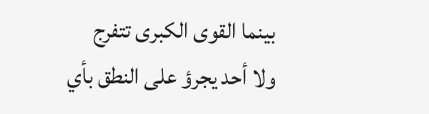بينما القوى الكبرى تتفرج
ولا أحد يجرؤ على النطق بأي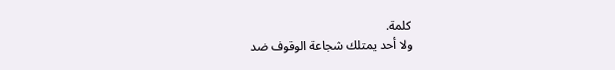كلمة.
ولا أحد يمتلك شجاعة الوقوف ضد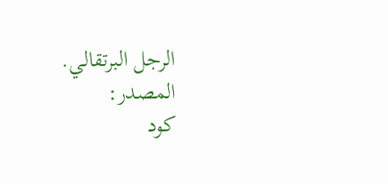الرجل البرتقالي.
المصدر:
كود